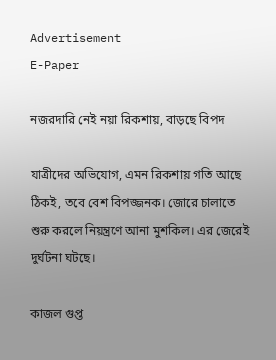Advertisement
E-Paper

নজরদারি নেই নয়া রিকশায়, বাড়ছে বিপদ

যাত্রীদের অভিযোগ, এমন রিকশায় গতি আছে ঠিকই, তবে বেশ বিপজ্জনক। জোরে চালাতে শুরু করলে নিয়ন্ত্রণে আনা মুশকিল। এর জেরেই দুর্ঘটনা ঘটছে।

কাজল গুপ্ত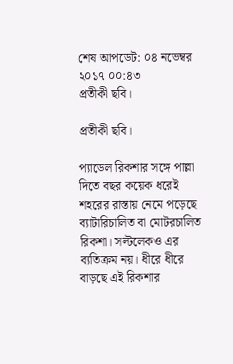শেষ আপডেট: ০৪ নভেম্বর ২০১৭ ০০:৪৩
প্রতীকী ছবি।

প্রতীকী ছবি।

প্যাডেল রিকশার সঙ্গে পাল্লা দিতে বছর কয়েক ধরেই শহরের রাস্তায় নেমে পড়েছে ব্যাটারিচালিত বা মোটরচালিত রিকশা। সল্টলেকও এর ব্যতিক্রম নয়। ধীরে ধীরে বাড়ছে এই রিকশার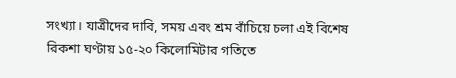সংখ্যা। যাত্রীদের দাবি, সময় এবং শ্রম বাঁচিয়ে চলা এই বিশেষ রিকশা ঘণ্টায় ১৫-২০ কিলোমিটার গতিতে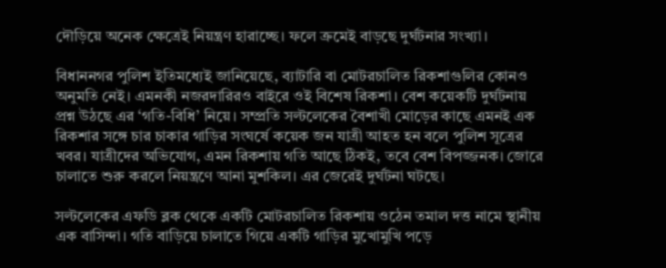দৌড়িয়ে অনেক ক্ষেত্রেই নিয়ন্ত্রণ হারাচ্ছে। ফলে ক্রমেই বাড়ছে দুর্ঘটনার সংখ্যা।

বিধাননগর পুলিশ ইতিমধ্যেই জানিয়েছে, ব্যাটারি বা মোটরচালিত রিকশাগুলির কোনও অনুমতি নেই। এমনকী নজরদারিরও বাইরে ওই বিশেষ রিকশা। বেশ কয়েকটি দুর্ঘটনায় প্রশ্ন উঠছে এর ‘গতি-বিধি’ নিয়ে। সম্প্রতি সল্টলেকের বৈশাখী মোড়ের কাছে এমনই এক রিকশার সঙ্গে চার চাকার গাড়ির সংঘর্ষে কয়েক জন যাত্রী আহত হন বলে পুলিশ সূত্রের খবর। যাত্রীদের অভিযোগ, এমন রিকশায় গতি আছে ঠিকই, তবে বেশ বিপজ্জনক। জোরে চালাতে শুরু করলে নিয়ন্ত্রণে আনা মুশকিল। এর জেরেই দুর্ঘটনা ঘটছে।

সল্টলেকের এফডি ব্লক থেকে একটি মোটরচালিত রিকশায় ওঠেন তমাল দত্ত নামে স্থানীয় এক বাসিন্দা। গতি বাড়িয়ে চালাতে গিয়ে একটি গাড়ির মুখোমুখি পড়ে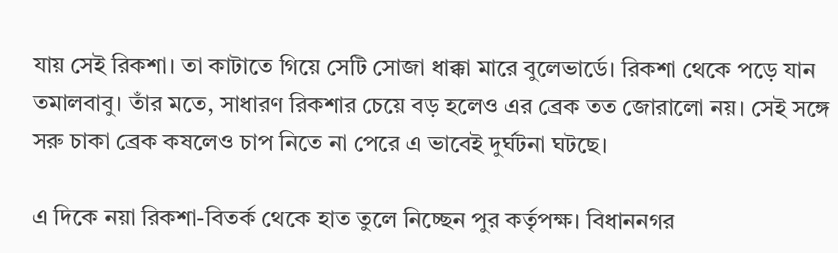যায় সেই রিকশা। তা কাটাতে গিয়ে সেটি সোজা ধাক্কা মারে বুলেভার্ডে। রিকশা থেকে পড়ে যান তমালবাবু। তাঁর মতে, সাধারণ রিকশার চেয়ে বড় হলেও এর ব্রেক তত জোরালো নয়। সেই সঙ্গে সরু চাকা ব্রেক কষলেও চাপ নিতে না পেরে এ ভাবেই দুর্ঘটনা ঘটছে।

এ দিকে নয়া রিকশা-বিতর্ক থেকে হাত তুলে নিচ্ছেন পুর কর্তৃপক্ষ। বিধাননগর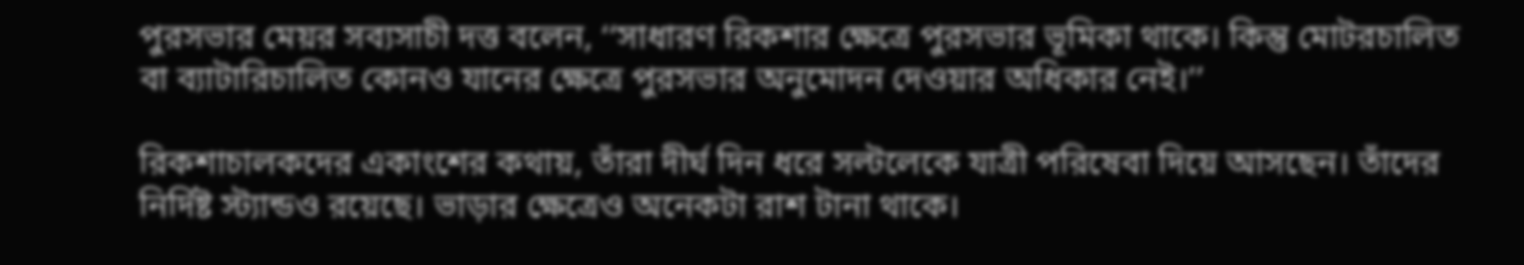পুরসভার মেয়র সব্যসাচী দত্ত বলেন, ‘‘সাধারণ রিকশার ক্ষেত্রে পুরসভার ভূমিকা থাকে। কিন্তু মোটরচালিত বা ব্যাটারিচালিত কোনও যানের ক্ষেত্রে পুরসভার অনুমোদন দেওয়ার অধিকার নেই।’’

রিকশাচালকদের একাংশের কথায়, তাঁরা দীর্ঘ দিন ধরে সল্টলেকে যাত্রী পরিষেবা দিয়ে আসছেন। তাঁদের নির্দিষ্ট স্ট্যান্ডও রয়েছে। ভাড়ার ক্ষেত্রেও অনেকটা রাশ টানা থাকে।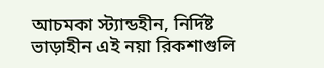আচমকা স্ট্যান্ডহীন, নির্দিষ্ট ভাড়াহীন এই নয়া রিকশাগুলি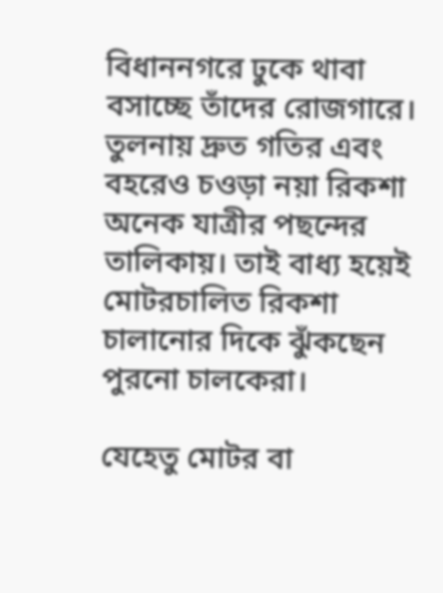বিধাননগরে ঢুকে থাবা বসাচ্ছে তাঁদের রোজগারে। তুলনায় দ্রুত গতির এবং বহরেও চওড়া নয়া রিকশা অনেক যাত্রীর পছন্দের তালিকায়। তাই বাধ্য হয়েই মোটরচালিত রিকশা চালানোর দিকে ঝুঁকছেন পুরনো চালকেরা।

যেহেতু মোটর বা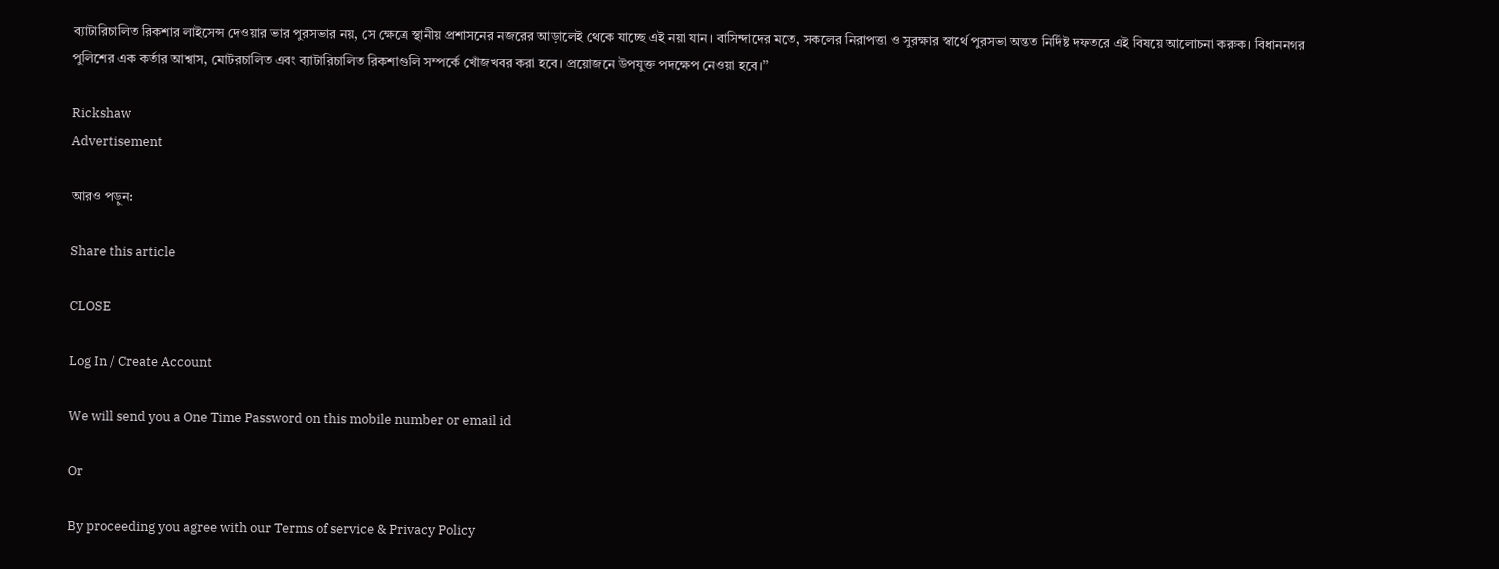ব্যাটারিচালিত রিকশার লাইসেন্স দেওয়ার ভার পুরসভার নয়, সে ক্ষেত্রে স্থানীয় প্রশাসনের নজরের আড়ালেই থেকে যাচ্ছে এই নয়া যান। বাসিন্দাদের মতে, সকলের নিরাপত্তা ও সুরক্ষার স্বার্থে পুরসভা অন্তত নির্দিষ্ট দফতরে এই বিষয়ে আলোচনা করুক। বিধাননগর পুলিশের এক কর্তার আশ্বাস, মোটরচালিত এবং ব্যাটারিচালিত রিকশাগুলি সম্পর্কে খোঁজখবর করা হবে। প্রয়োজনে উপযুক্ত পদক্ষেপ নেওয়া হবে।’’

Rickshaw
Advertisement

আরও পড়ুন:

Share this article

CLOSE

Log In / Create Account

We will send you a One Time Password on this mobile number or email id

Or

By proceeding you agree with our Terms of service & Privacy Policy